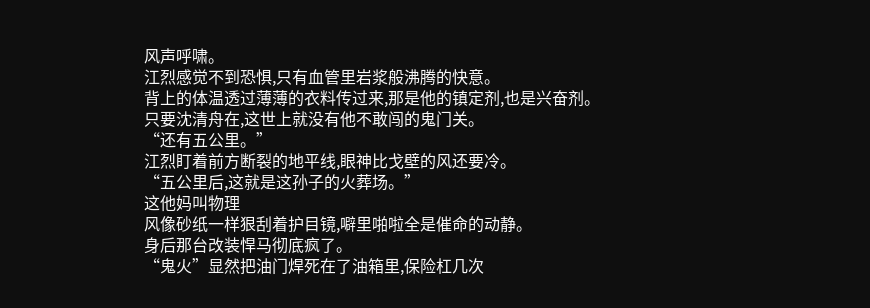风声呼啸。
江烈感觉不到恐惧,只有血管里岩浆般沸腾的快意。
背上的体温透过薄薄的衣料传过来,那是他的镇定剂,也是兴奋剂。
只要沈清舟在,这世上就没有他不敢闯的鬼门关。
“还有五公里。”
江烈盯着前方断裂的地平线,眼神比戈壁的风还要冷。
“五公里后,这就是这孙子的火葬场。”
这他妈叫物理
风像砂纸一样狠刮着护目镜,噼里啪啦全是催命的动静。
身后那台改装悍马彻底疯了。
“鬼火”显然把油门焊死在了油箱里,保险杠几次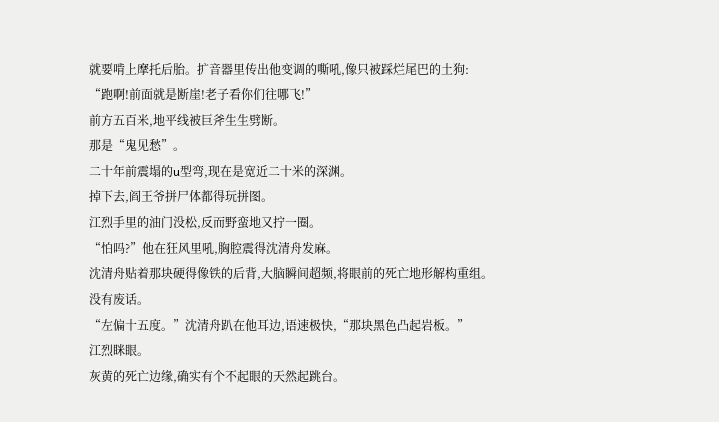就要啃上摩托后胎。扩音器里传出他变调的嘶吼,像只被踩烂尾巴的土狗:
“跑啊!前面就是断崖!老子看你们往哪飞!”
前方五百米,地平线被巨斧生生劈断。
那是“鬼见愁”。
二十年前震塌的u型弯,现在是宽近二十米的深渊。
掉下去,阎王爷拼尸体都得玩拼图。
江烈手里的油门没松,反而野蛮地又拧一圈。
“怕吗?”他在狂风里吼,胸腔震得沈清舟发麻。
沈清舟贴着那块硬得像铁的后背,大脑瞬间超频,将眼前的死亡地形解构重组。
没有废话。
“左偏十五度。”沈清舟趴在他耳边,语速极快,“那块黑色凸起岩板。”
江烈眯眼。
灰黄的死亡边缘,确实有个不起眼的天然起跳台。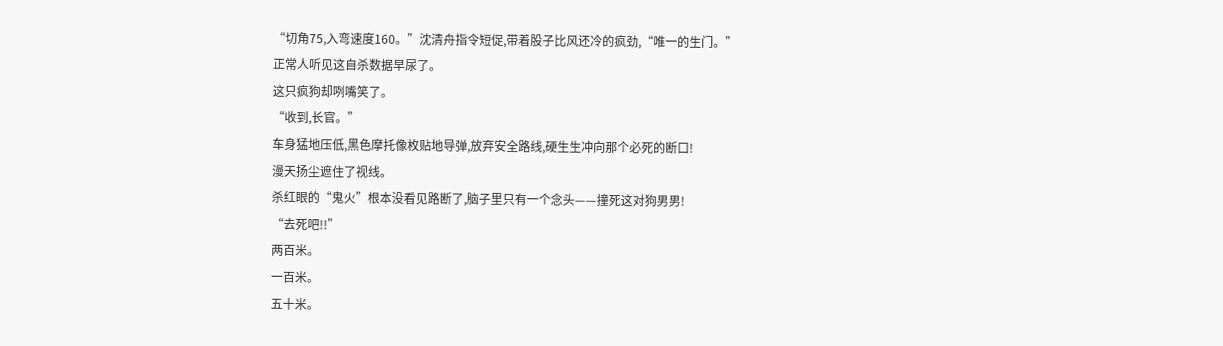“切角75,入弯速度160。”沈清舟指令短促,带着股子比风还冷的疯劲,“唯一的生门。”
正常人听见这自杀数据早尿了。
这只疯狗却咧嘴笑了。
“收到,长官。”
车身猛地压低,黑色摩托像枚贴地导弹,放弃安全路线,硬生生冲向那个必死的断口!
漫天扬尘遮住了视线。
杀红眼的“鬼火”根本没看见路断了,脑子里只有一个念头——撞死这对狗男男!
“去死吧!!”
两百米。
一百米。
五十米。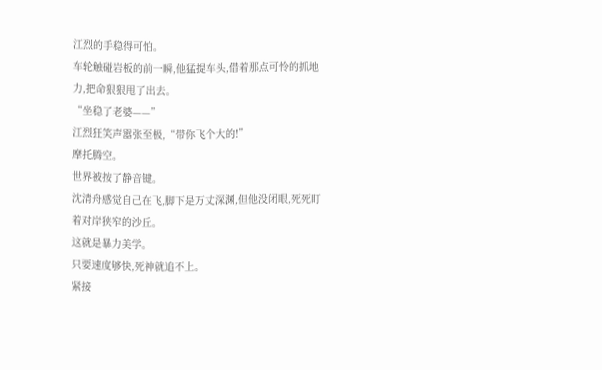江烈的手稳得可怕。
车轮触碰岩板的前一瞬,他猛提车头,借着那点可怜的抓地力,把命狠狠甩了出去。
“坐稳了老婆——”
江烈狂笑声嚣张至极,“带你飞个大的!”
摩托腾空。
世界被按了静音键。
沈清舟感觉自己在飞,脚下是万丈深渊,但他没闭眼,死死盯着对岸狭窄的沙丘。
这就是暴力美学。
只要速度够快,死神就追不上。
紧接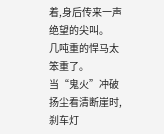着,身后传来一声绝望的尖叫。
几吨重的悍马太笨重了。
当“鬼火”冲破扬尘看清断崖时,刹车灯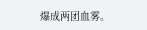爆成两团血雾。